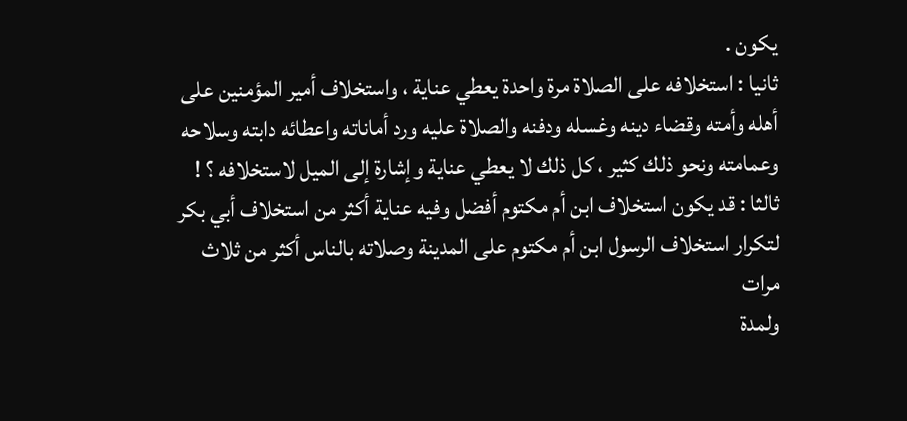يكون .
ثانيا : استخلافه على الصلاة مرة واحدة يعطي عناية ، واستخلاف أمير المؤمنين على
أهله وأمته وقضاء دينه وغسله ودفنه والصلاة عليه ورد أماناته واعطائه دابته وسلاحه
وعمامته ونحو ذلك كثير ، كل ذلك لا يعطي عناية وإشارة إلى الميل لاستخلافه ؟ !
ثالثا : قد يكون استخلاف ابن أم مكتوم أفضل وفيه عناية أكثر من استخلاف أبي بكر
لتكرار استخلاف الرسول ابن أم مكتوم على المدينة وصلاته بالناس أكثر من ثلاث مرات
ولمدة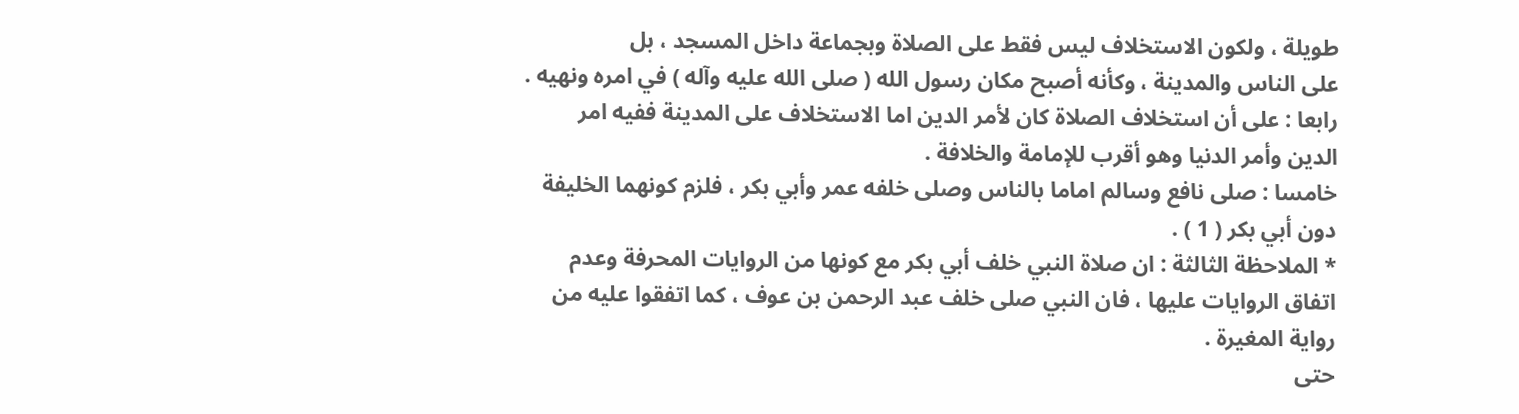طويلة ، ولكون الاستخلاف ليس فقط على الصلاة وبجماعة داخل المسجد ، بل
على الناس والمدينة ، وكأنه أصبح مكان رسول الله ( صلى الله عليه وآله ) في امره ونهيه .
رابعا : على أن استخلاف الصلاة كان لأمر الدين اما الاستخلاف على المدينة ففيه امر
الدين وأمر الدنيا وهو أقرب للإمامة والخلافة .
خامسا : صلى نافع وسالم اماما بالناس وصلى خلفه عمر وأبي بكر ، فلزم كونهما الخليفة
دون أبي بكر ( 1 ) .
* الملاحظة الثالثة : ان صلاة النبي خلف أبي بكر مع كونها من الروايات المحرفة وعدم
اتفاق الروايات عليها ، فان النبي صلى خلف عبد الرحمن بن عوف ، كما اتفقوا عليه من
رواية المغيرة .
حتى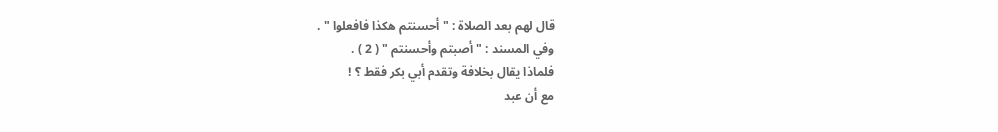قال لهم بعد الصلاة : " أحسنتم هكذا فافعلوا " .
وفي المسند : " أصبتم وأحسنتم " ( 2 ) .
فلماذا يقال بخلافة وتقدم أبي بكر فقط ؟ !
مع أن عبد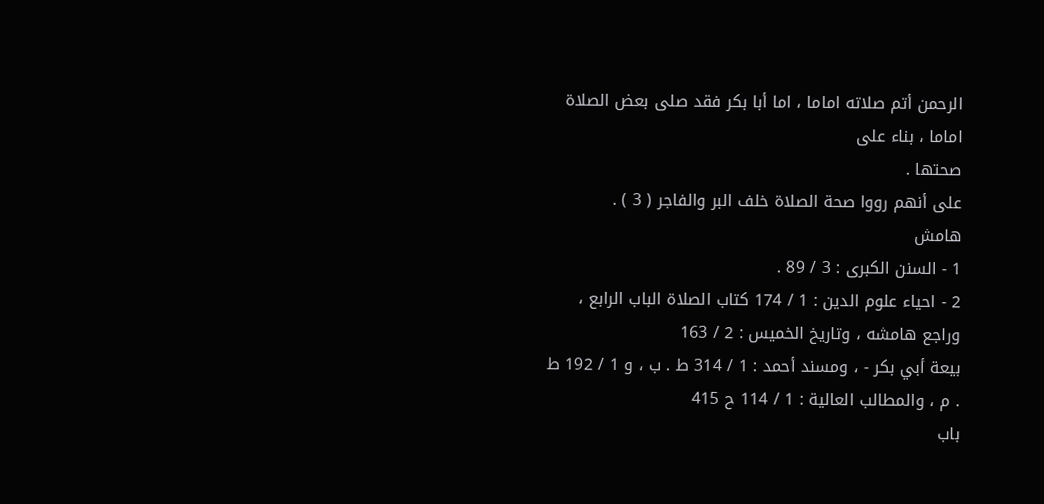الرحمن أتم صلاته اماما ، اما أبا بكر فقد صلى بعض الصلاة اماما ، بناء على
صحتها .
على أنهم رووا صحة الصلاة خلف البر والفاجر ( 3 ) .
هامش
1 - السنن الكبرى : 3 / 89 .
2 - احياء علوم الدين : 1 / 174 كتاب الصلاة الباب الرابع ، وراجع هامشه ، وتاريخ الخميس : 2 / 163
بيعة أبي بكر - ، ومسند أحمد : 1 / 314 ط . ب ، و 1 / 192 ط . م ، والمطالب العالية : 1 / 114 ح 415
باب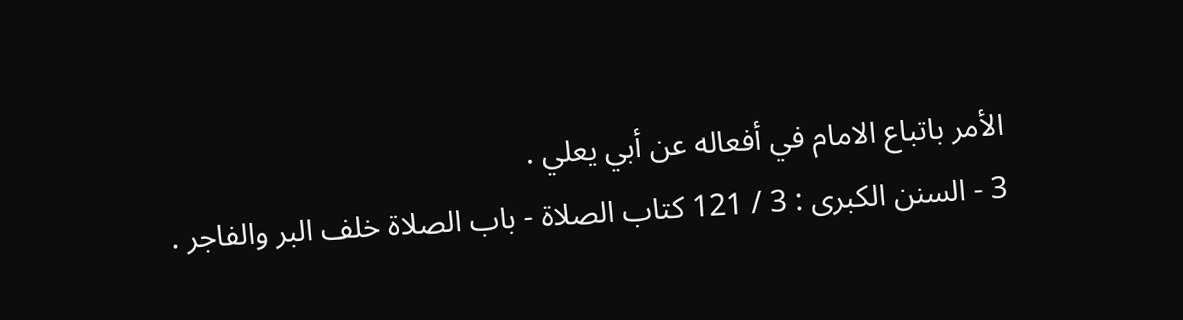الأمر باتباع الامام في أفعاله عن أبي يعلي .
3 - السنن الكبرى : 3 / 121 كتاب الصلاة - باب الصلاة خلف البر والفاجر .